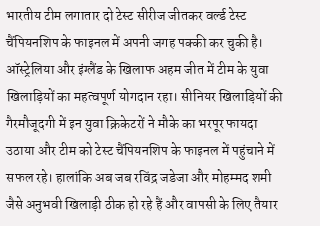भारतीय टीम लगातार दो टेस्ट सीरीज जीतकर वर्ल्ड टेस्ट चैंपियनशिप के फाइनल में अपनी जगह पक्की कर चुकी है। ऑस्ट्रेलिया और इंग्लैंड के खिलाफ अहम जीत में टीम के युवा खिलाड़ियों का महत्वपूर्ण योगदान रहा। सीनियर खिलाड़ियों की गैरमौजूदगी में इन युवा क्रिकेटरों ने मौके का भरपूर फायदा उठाया और टीम को टेस्ट चैंपियनशिप के फाइनल में पहुंचाने में सफल रहे। हालांकि अब जब रविंद्र जडेजा और मोहम्मद शमी जैसे अनुभवी खिलाड़ी ठीक हो रहे हैं और वापसी के लिए तैयार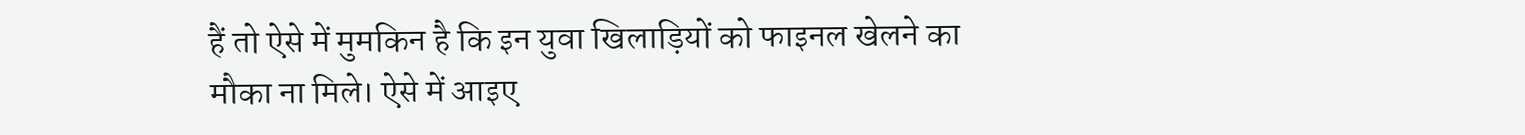हैं तो ऐसे में मुमकिन है कि इन युवा खिलाड़ियों को फाइनल खेलने का मौका ना मिले। ऐसे में आइए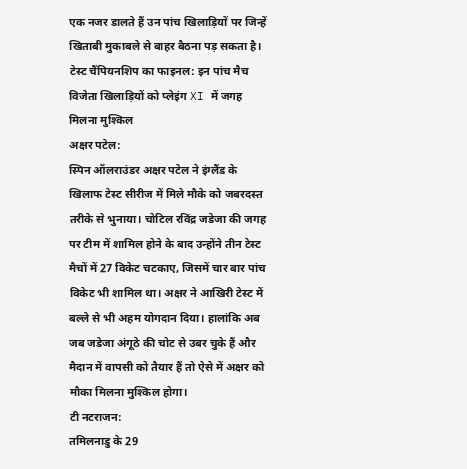एक नजर डालते हैं उन पांच खिलाड़ियों पर जिन्हें खिताबी मुकाबले से बाहर बैठना पड़ सकता है।
टेस्ट चैंपियनशिप का फाइनल: इन पांच मैच विजेता खिलाड़ियों को प्लेइंग XI में जगह मिलना मुश्किल
अक्षर पटेल:
स्पिन ऑलराउंडर अक्षर पटेल ने इंग्लैंड के खिलाफ टेस्ट सीरीज में मिले मौके को जबरदस्त तरीके से भुनाया। चोटिल रविंद्र जडेजा की जगह पर टीम में शामिल होने के बाद उन्होंने तीन टेस्ट मैचों में 27 विकेट चटकाए, जिसमें चार बार पांच विकेट भी शामिल था। अक्षर ने आखिरी टेस्ट में बल्ले से भी अहम योगदान दिया। हालांकि अब जब जडेजा अंगूठे की चोट से उबर चुके हैं और मैदान में वापसी को तैयार हैं तो ऐसे में अक्षर को मौका मिलना मुश्किल होगा।
टी नटराजन:
तमिलनाडु के 29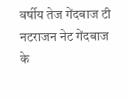वर्षीय तेज गेंदबाज टी नटराजन नेट गेंदबाज के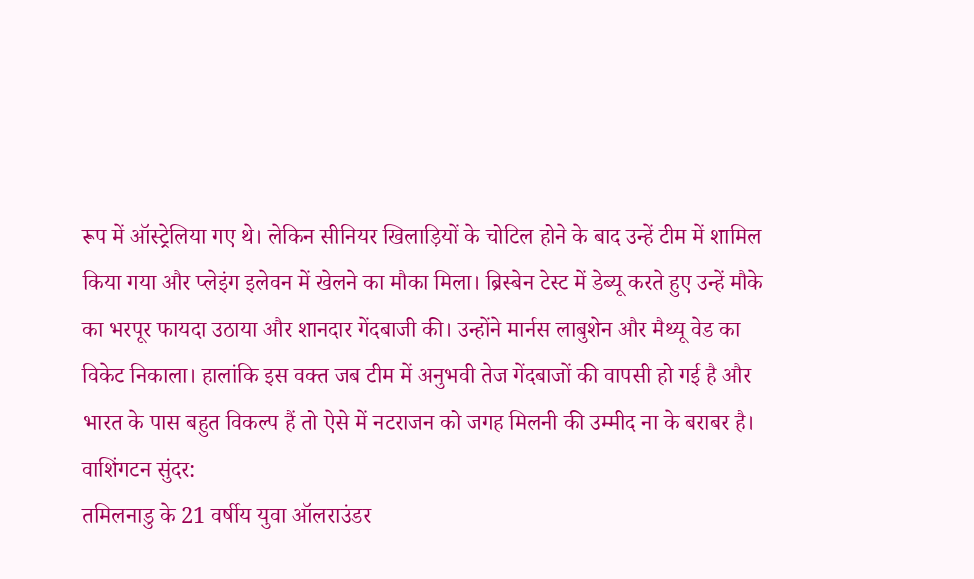रूप में ऑस्ट्रेलिया गए थे। लेकिन सीनियर खिलाड़ियों के चोटिल होने के बाद उन्हें टीम में शामिल किया गया और प्लेइंग इलेवन में खेलने का मौका मिला। ब्रिस्बेन टेस्ट में डेब्यू करते हुए उन्हें मौके का भरपूर फायदा उठाया और शानदार गेंदबाजी की। उन्होंने मार्नस लाबुशेन और मैथ्यू वेड का विकेट निकाला। हालांकि इस वक्त जब टीम में अनुभवी तेज गेंदबाजों की वापसी हो गई है और भारत के पास बहुत विकल्प हैं तो ऐसे में नटराजन को जगह मिलनी की उम्मीद ना के बराबर है।
वाशिंगटन सुंदर:
तमिलनाडु के 21 वर्षीय युवा ऑलराउंडर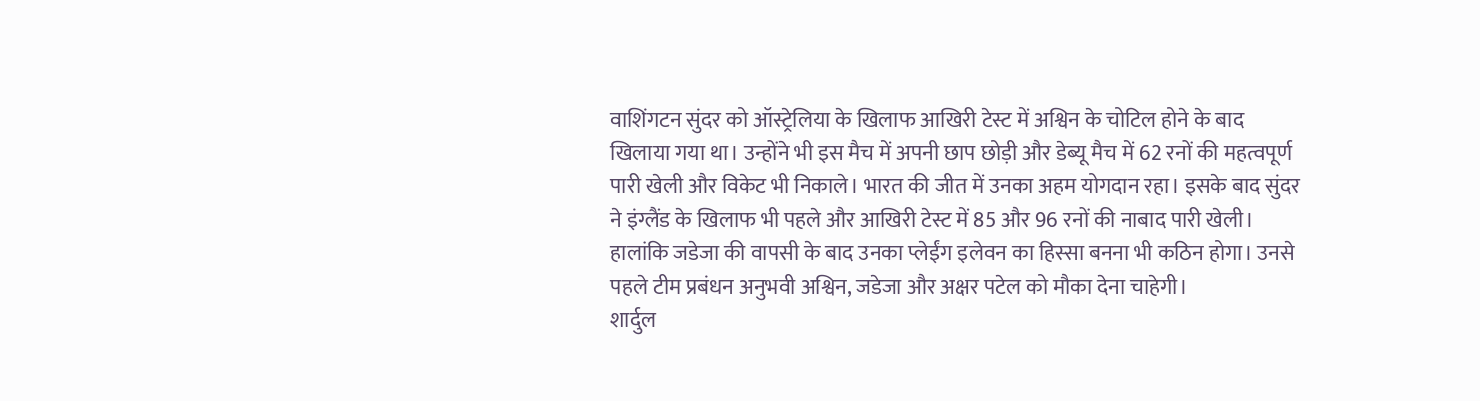वाशिंगटन सुंदर को ऑस्ट्रेलिया के खिलाफ आखिरी टेस्ट में अश्विन के चोटिल होने के बाद खिलाया गया था। उन्होंने भी इस मैच में अपनी छाप छोड़ी और डेब्यू मैच में 62 रनों की महत्वपूर्ण पारी खेली और विकेट भी निकाले। भारत की जीत में उनका अहम योगदान रहा। इसके बाद सुंदर ने इंग्लैंड के खिलाफ भी पहले और आखिरी टेस्ट में 85 और 96 रनों की नाबाद पारी खेली। हालांकि जडेजा की वापसी के बाद उनका प्लेईंग इलेवन का हिस्सा बनना भी कठिन होगा। उनसे पहले टीम प्रबंधन अनुभवी अश्विन, जडेजा और अक्षर पटेल को मौका देना चाहेगी।
शार्दुल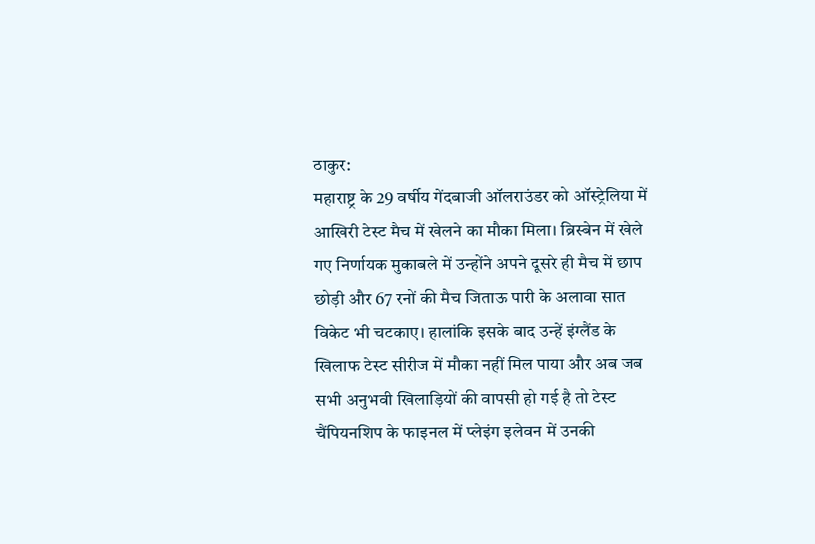ठाकुर:
महाराष्ट्र के 29 वर्षीय गेंदबाजी ऑलराउंडर को ऑस्ट्रेलिया में आखिरी टेस्ट मैच में खेलने का मौका मिला। ब्रिस्बेन में खेले गए निर्णायक मुकाबले में उन्होंने अपने दूसरे ही मैच में छाप छोड़ी और 67 रनों की मैच जिताऊ पारी के अलावा सात विकेट भी चटकाए। हालांकि इसके बाद उन्हें इंग्लैंड के खिलाफ टेस्ट सीरीज में मौका नहीं मिल पाया और अब जब सभी अनुभवी खिलाड़ियों की वापसी हो गई है तो टेस्ट चैंपियनशिप के फाइनल में प्लेइंग इलेवन में उनकी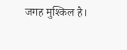जगह मुश्किल है।